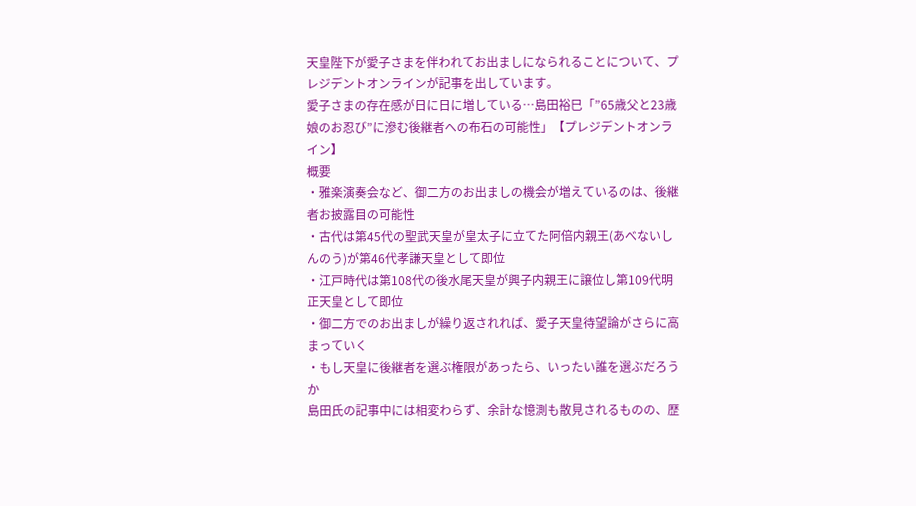天皇陛下が愛子さまを伴われてお出ましになられることについて、プレジデントオンラインが記事を出しています。
愛子さまの存在感が日に日に増している…島田裕巳「”65歳父と23歳娘のお忍び”に滲む後継者への布石の可能性」【プレジデントオンライン】
概要
・雅楽演奏会など、御二方のお出ましの機会が増えているのは、後継者お披露目の可能性
・古代は第45代の聖武天皇が皇太子に立てた阿倍内親王(あべないしんのう)が第46代孝謙天皇として即位
・江戸時代は第108代の後水尾天皇が興子内親王に譲位し第109代明正天皇として即位
・御二方でのお出ましが繰り返されれば、愛子天皇待望論がさらに高まっていく
・もし天皇に後継者を選ぶ権限があったら、いったい誰を選ぶだろうか
島田氏の記事中には相変わらず、余計な憶測も散見されるものの、歴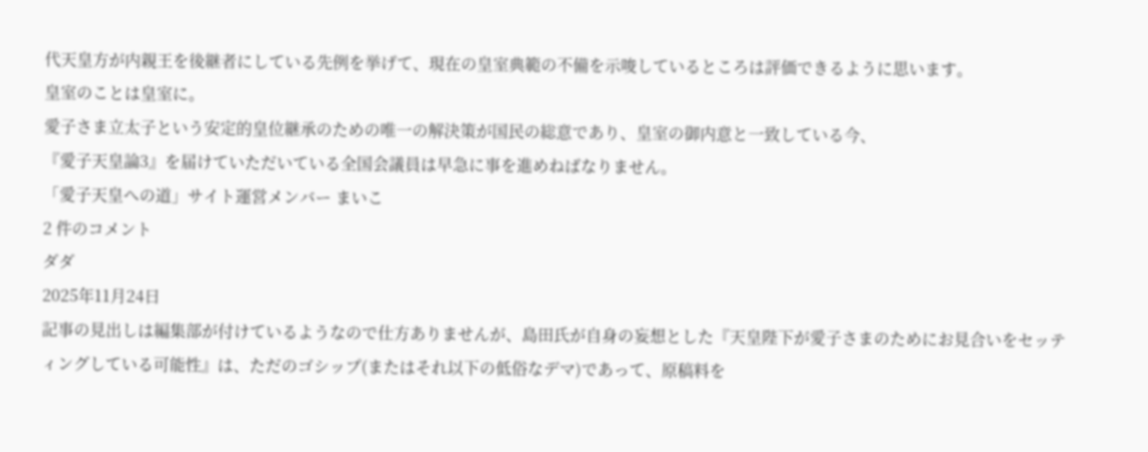代天皇方が内親王を後継者にしている先例を挙げて、現在の皇室典範の不備を示唆しているところは評価できるように思います。
皇室のことは皇室に。
愛子さま立太子という安定的皇位継承のための唯一の解決策が国民の総意であり、皇室の御内意と一致している今、
『愛子天皇論3』を届けていただいている全国会議員は早急に事を進めねばなりません。
「愛子天皇への道」サイト運営メンバー まいこ
2 件のコメント
ダダ
2025年11月24日
記事の見出しは編集部が付けているようなので仕方ありませんが、島田氏が自身の妄想とした『天皇陛下が愛子さまのためにお見合いをセッティングしている可能性』は、ただのゴシップ(またはそれ以下の低俗なデマ)であって、原稿料を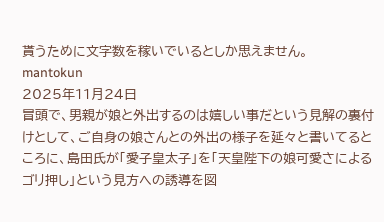貰うために文字数を稼いでいるとしか思えません。
mantokun
2025年11月24日
冒頭で、男親が娘と外出するのは嬉しい事だという見解の裏付けとして、ご自身の娘さんとの外出の様子を延々と書いてるところに、島田氏が「愛子皇太子」を「天皇陛下の娘可愛さによるゴリ押し」という見方への誘導を図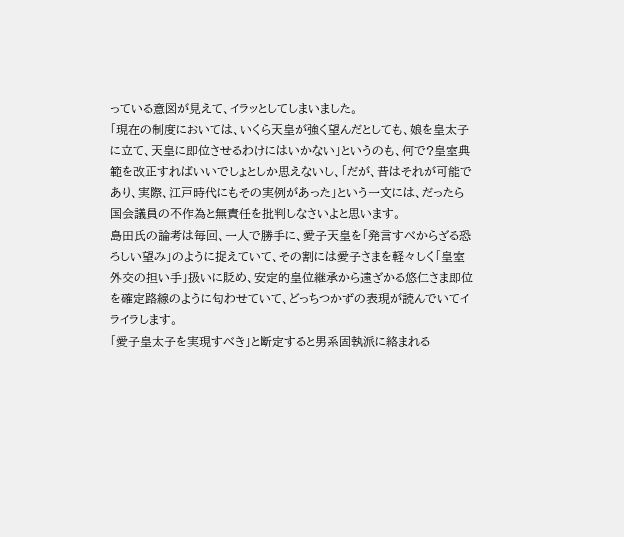っている意図が見えて、イラッとしてしまいました。
「現在の制度においては、いくら天皇が強く望んだとしても、娘を皇太子に立て、天皇に即位させるわけにはいかない」というのも、何で?皇室典範を改正すればいいでしょとしか思えないし、「だが、昔はそれが可能であり、実際、江戸時代にもその実例があった」という一文には、だったら国会議員の不作為と無責任を批判しなさいよと思います。
島田氏の論考は毎回、一人で勝手に、愛子天皇を「発言すべからざる恐ろしい望み」のように捉えていて、その割には愛子さまを軽々しく「皇室外交の担い手」扱いに貶め、安定的皇位継承から遠ざかる悠仁さま即位を確定路線のように匂わせていて、どっちつかずの表現が読んでいてイライラします。
「愛子皇太子を実現すべき」と断定すると男系固執派に絡まれる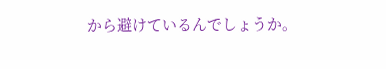から避けているんでしょうか。